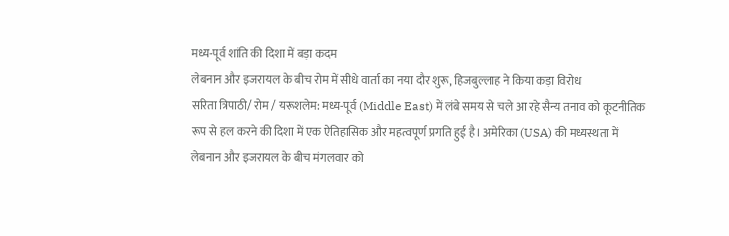मध्य-पूर्व शांति की दिशा में बड़ा कदम
लेबनान और इजरायल के बीच रोम में सीधे वार्ता का नया दौर शुरू, हिजबुल्लाह ने किया कड़ा विरोध
सरिता त्रिपाठी/ रोम / यरूशलेम: मध्य-पूर्व (Middle East) में लंबे समय से चले आ रहे सैन्य तनाव को कूटनीतिक रूप से हल करने की दिशा में एक ऐतिहासिक और महत्वपूर्ण प्रगति हुई है। अमेरिका (USA) की मध्यस्थता में लेबनान और इजरायल के बीच मंगलवार को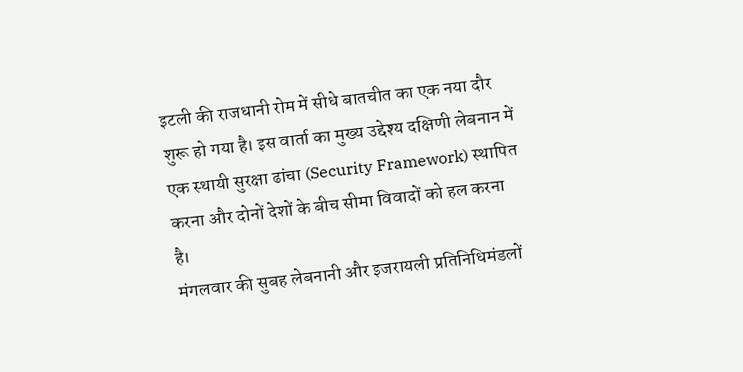इटली की राजधानी रोम में सीधे बातचीत का एक नया दौर शुरू हो गया है। इस वार्ता का मुख्य उद्देश्य दक्षिणी लेबनान में एक स्थायी सुरक्षा ढांचा (Security Framework) स्थापित करना और दोनों देशों के बीच सीमा विवादों को हल करना है।
मंगलवार की सुबह लेबनानी और इजरायली प्रतिनिधिमंडलों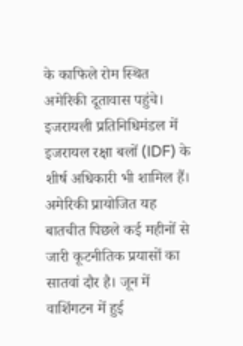के काफिले रोम स्थित अमेरिकी दूतावास पहुंचे। इजरायली प्रतिनिधिमंडल में इजरायल रक्षा बलों (IDF) के शीर्ष अधिकारी भी शामिल हैं। अमेरिकी प्रायोजित यह बातचीत पिछले कई महीनों से जारी कूटनीतिक प्रयासों का सातवां दौर है। जून में वाशिंगटन में हुई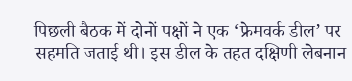पिछली बैठक में दोनों पक्षों ने एक ‘फ्रेमवर्क डील’ पर सहमति जताई थी। इस डील के तहत दक्षिणी लेबनान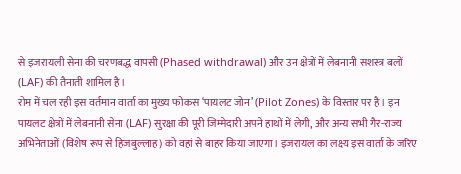से इजरायली सेना की चरणबद्ध वापसी (Phased withdrawal) और उन क्षेत्रों में लेबनानी सशस्त्र बलों (LAF) की तैनाती शामिल है।
रोम में चल रही इस वर्तमान वार्ता का मुख्य फोकस ‘पायलट जोन’ (Pilot Zones) के विस्तार पर है। इन पायलट क्षेत्रों में लेबनानी सेना (LAF) सुरक्षा की पूरी जिम्मेदारी अपने हाथों में लेगी, और अन्य सभी गैर-राज्य अभिनेताओं (विशेष रूप से हिजबुल्लाह) को वहां से बाहर किया जाएगा। इजरायल का लक्ष्य इस वार्ता के जरिए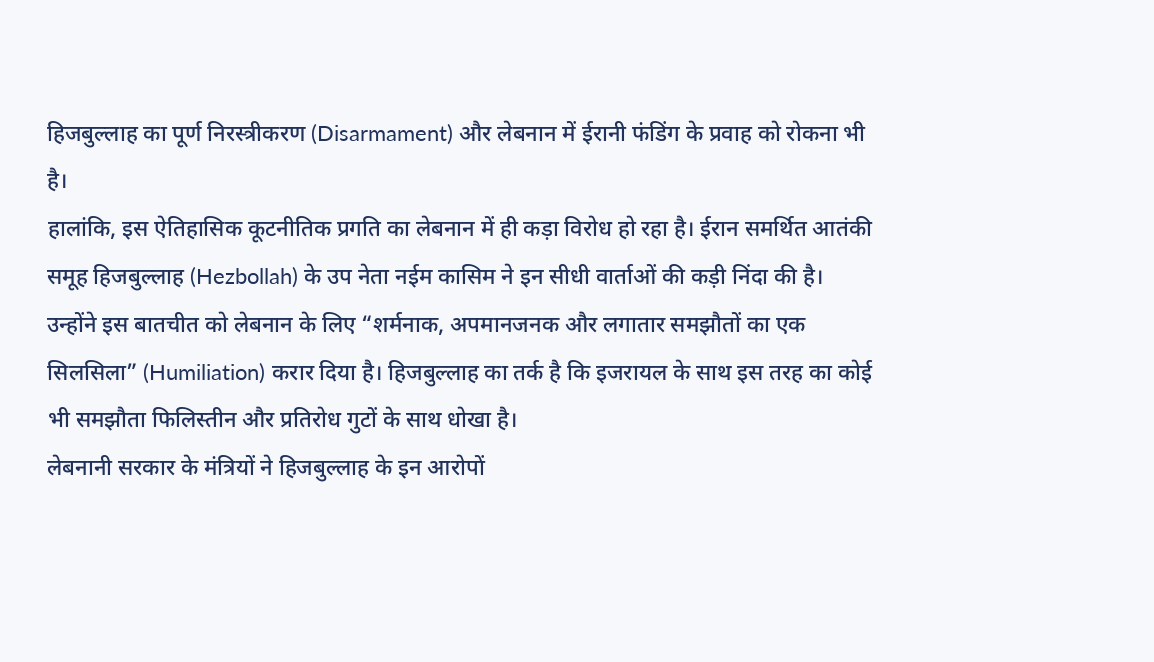हिजबुल्लाह का पूर्ण निरस्त्रीकरण (Disarmament) और लेबनान में ईरानी फंडिंग के प्रवाह को रोकना भी है।
हालांकि, इस ऐतिहासिक कूटनीतिक प्रगति का लेबनान में ही कड़ा विरोध हो रहा है। ईरान समर्थित आतंकी समूह हिजबुल्लाह (Hezbollah) के उप नेता नईम कासिम ने इन सीधी वार्ताओं की कड़ी निंदा की है। उन्होंने इस बातचीत को लेबनान के लिए “शर्मनाक, अपमानजनक और लगातार समझौतों का एक सिलसिला” (Humiliation) करार दिया है। हिजबुल्लाह का तर्क है कि इजरायल के साथ इस तरह का कोई भी समझौता फिलिस्तीन और प्रतिरोध गुटों के साथ धोखा है।
लेबनानी सरकार के मंत्रियों ने हिजबुल्लाह के इन आरोपों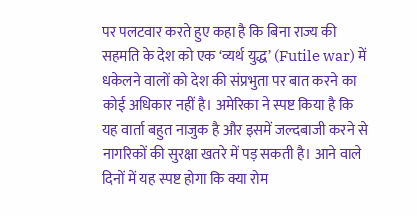पर पलटवार करते हुए कहा है कि बिना राज्य की सहमति के देश को एक ‘व्यर्थ युद्ध’ (Futile war) में धकेलने वालों को देश की संप्रभुता पर बात करने का कोई अधिकार नहीं है। अमेरिका ने स्पष्ट किया है कि यह वार्ता बहुत नाजुक है और इसमें जल्दबाजी करने से नागरिकों की सुरक्षा खतरे में पड़ सकती है। आने वाले दिनों में यह स्पष्ट होगा कि क्या रोम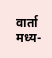वार्ता मध्य-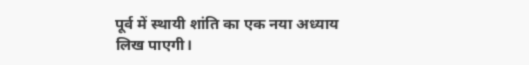पूर्व में स्थायी शांति का एक नया अध्याय लिख पाएगी।